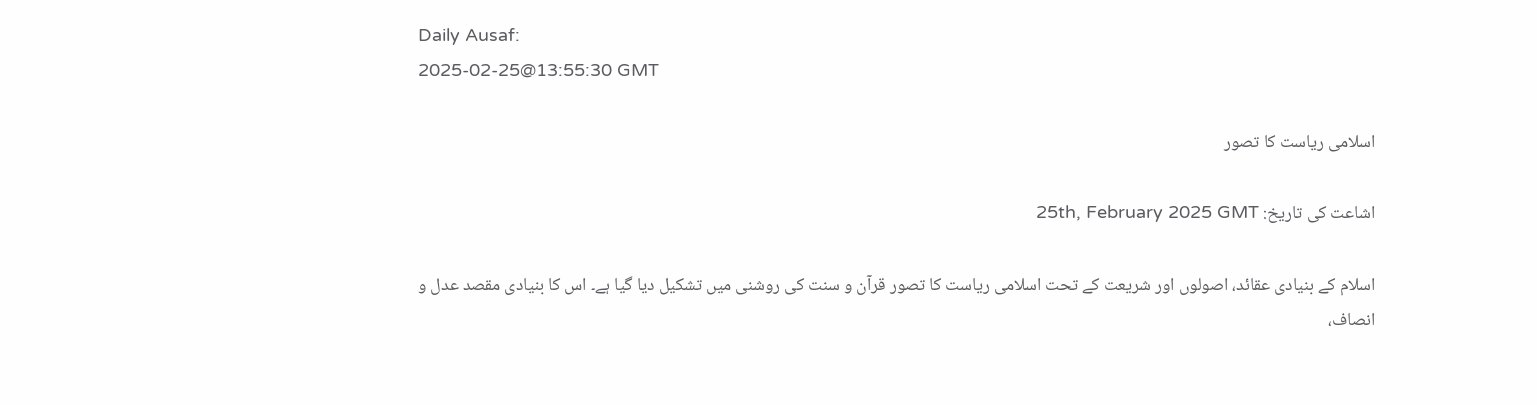Daily Ausaf:
2025-02-25@13:55:30 GMT

اسلامی ریاست کا تصور

اشاعت کی تاریخ: 25th, February 2025 GMT

اسلام کے بنیادی عقائد، اصولوں اور شریعت کے تحت اسلامی ریاست کا تصور قرآن و سنت کی روشنی میں تشکیل دیا گیا ہے۔ اس کا بنیادی مقصد عدل و انصاف،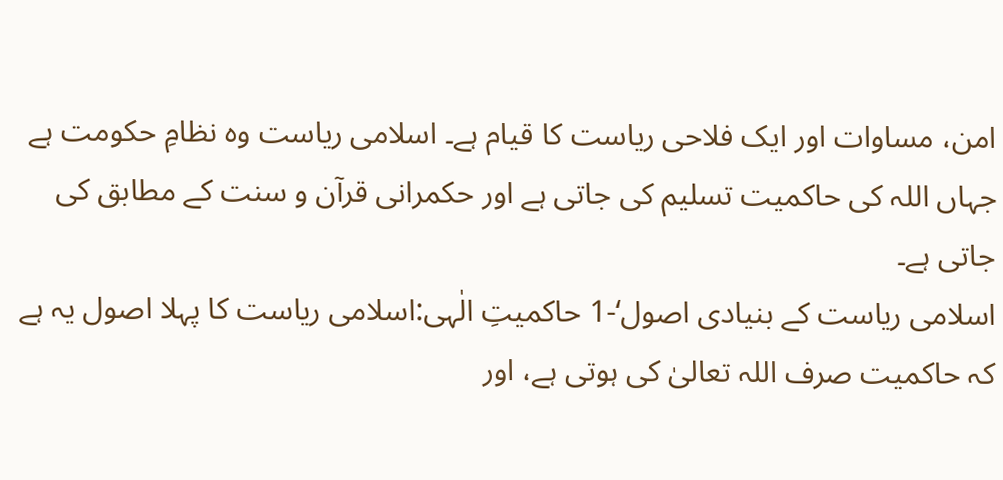امن، مساوات اور ایک فلاحی ریاست کا قیام ہے۔ اسلامی ریاست وہ نظامِ حکومت ہے جہاں اللہ کی حاکمیت تسلیم کی جاتی ہے اور حکمرانی قرآن و سنت کے مطابق کی جاتی ہے۔
اسلامی ریاست کے بنیادی اصول‘-1 حاکمیتِ الٰہی:اسلامی ریاست کا پہلا اصول یہ ہے کہ حاکمیت صرف اللہ تعالیٰ کی ہوتی ہے، اور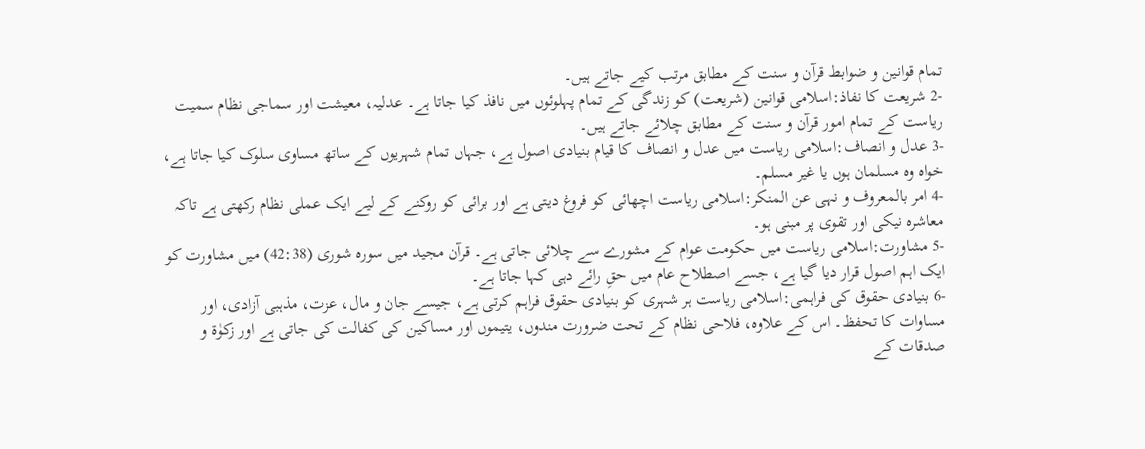تمام قوانین و ضوابط قرآن و سنت کے مطابق مرتب کیے جاتے ہیں۔
-2 شریعت کا نفاذ:اسلامی قوانین (شریعت) کو زندگی کے تمام پہلوئوں میں نافذ کیا جاتا ہے۔ عدلیہ، معیشت اور سماجی نظام سمیت ریاست کے تمام امور قرآن و سنت کے مطابق چلائے جاتے ہیں۔
-3 عدل و انصاف:اسلامی ریاست میں عدل و انصاف کا قیام بنیادی اصول ہے، جہاں تمام شہریوں کے ساتھ مساوی سلوک کیا جاتا ہے، خواہ وہ مسلمان ہوں یا غیر مسلم۔
-4 امر بالمعروف و نہی عن المنکر:اسلامی ریاست اچھائی کو فروغ دیتی ہے اور برائی کو روکنے کے لیے ایک عملی نظام رکھتی ہے تاکہ معاشرہ نیکی اور تقوی پر مبنی ہو۔
-5 مشاورت:اسلامی ریاست میں حکومت عوام کے مشورے سے چلائی جاتی ہے۔ قرآن مجید میں سورہ شوری (42:38) میں مشاورت کو ایک اہم اصول قرار دیا گیا ہے، جسے اصطلاح عام میں حقِ رائے دہی کہا جاتا ہے۔
-6 بنیادی حقوق کی فراہمی:اسلامی ریاست ہر شہری کو بنیادی حقوق فراہم کرتی ہے، جیسے جان و مال، عزت، مذہبی آزادی، اور مساوات کا تحفظ۔ اس کے علاوہ، فلاحی نظام کے تحت ضرورت مندوں، یتیموں اور مساکین کی کفالت کی جاتی ہے اور زکوٰۃ و صدقات کے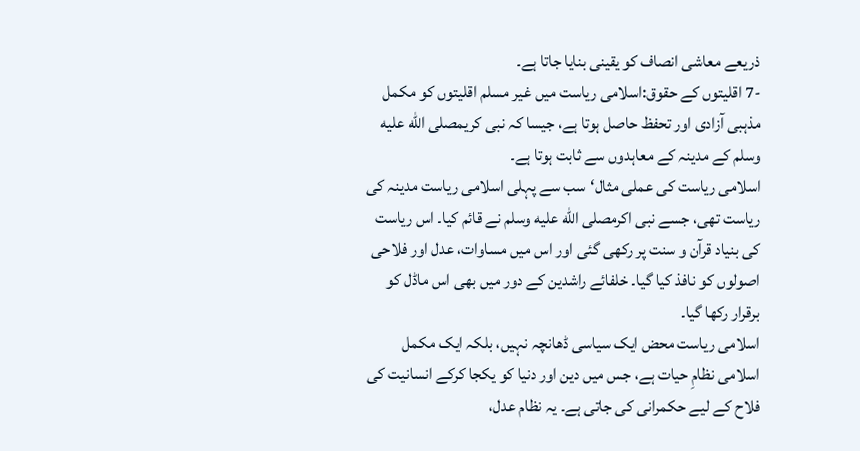ذریعے معاشی انصاف کو یقینی بنایا جاتا ہے۔
-7 اقلیتوں کے حقوق:اسلامی ریاست میں غیر مسلم اقلیتوں کو مکمل مذہبی آزادی اور تحفظ حاصل ہوتا ہے، جیسا کہ نبی کریمصلى الله عليه وسلم کے مدینہ کے معاہدوں سے ثابت ہوتا ہے۔
اسلامی ریاست کی عملی مثال‘سب سے پہلی اسلامی ریاست مدینہ کی ریاست تھی، جسے نبی اکرمصلى الله عليه وسلم نے قائم کیا۔ اس ریاست کی بنیاد قرآن و سنت پر رکھی گئی اور اس میں مساوات، عدل اور فلاحی اصولوں کو نافذ کیا گیا۔ خلفائے راشدین کے دور میں بھی اس ماڈل کو برقرار رکھا گیا۔
اسلامی ریاست محض ایک سیاسی ڈھانچہ نہیں، بلکہ ایک مکمل اسلامی نظامِ حیات ہے، جس میں دین اور دنیا کو یکجا کرکے انسانیت کی فلاح کے لیے حکمرانی کی جاتی ہے۔ یہ نظام عدل،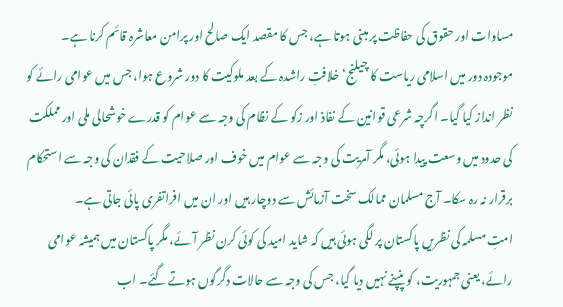مساوات اور حقوق کی حفاظت پر مبنی ہوتا ہے، جس کا مقصد ایک صالح اور پرامن معاشرہ قائم کرنا ہے۔
موجودہ دور میں اسلامی ریاست کا چیلنج‘ خلافتِ راشدہ کے بعد ملوکیت کا دور شروع ہوا، جس میں عوامی رائے کو نظر انداز کیا گیا۔ اگرچہ شرعی قوانین کے نفاذ اور زکو کے نظام کی وجہ سے عوام کو قدرے خوشحالی ملی اور مملکت کی حدود میں وسعت پیدا ہوئی، مگر آمریت کی وجہ سے عوام میں خوف اور صلاحیت کے فقدان کی وجہ سے استحکام برقرار نہ رہ سکا۔ آج مسلمان ممالک سخت آزمائش سے دوچار ہیں اور ان میں افراتفری پائی جاتی ہے۔
امتِ مسلمہ کی نظریں پاکستان پر لگی ہوئی ہیں کہ شاید امید کی کوئی کرن نظر آئے، مگر پاکستان میں ہمیشہ عوامی رائے، یعنی جمہوریت، کو پنپنے نہیں دیا گیا، جس کی وجہ سے حالات دگرگوں ہوتے گئے۔ اب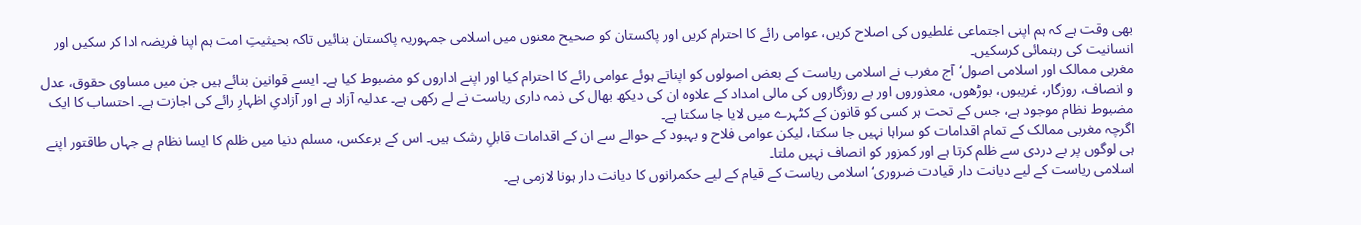بھی وقت ہے کہ ہم اپنی اجتماعی غلطیوں کی اصلاح کریں، عوامی رائے کا احترام کریں اور پاکستان کو صحیح معنوں میں اسلامی جمہوریہ پاکستان بنائیں تاکہ بحیثیتِ امت ہم اپنا فریضہ ادا کر سکیں اور انسانیت کی رہنمائی کرسکیں۔
مغربی ممالک اور اسلامی اصول‘آج مغرب نے اسلامی ریاست کے بعض اصولوں کو اپناتے ہوئے عوامی رائے کا احترام کیا اور اپنے اداروں کو مضبوط کیا ہے۔ ایسے قوانین بنائے ہیں جن میں مساوی حقوق، عدل و انصاف، روزگار، غریبوں، بوڑھوں، معذوروں اور بے روزگاروں کی مالی امداد کے علاوہ ان کی دیکھ بھال کی ذمہ داری ریاست نے لے رکھی ہے۔ عدلیہ آزاد ہے اور آزادیِ اظہارِ رائے کی اجازت ہے۔ احتساب کا ایک مضبوط نظام موجود ہے، جس کے تحت ہر کسی کو قانون کے کٹہرے میں لایا جا سکتا ہے۔
اگرچہ مغربی ممالک کے تمام اقدامات کو سراہا نہیں جا سکتا، لیکن عوامی فلاح و بہبود کے حوالے سے ان کے اقدامات قابلِ رشک ہیں۔ اس کے برعکس، مسلم دنیا میں ظلم کا ایسا نظام ہے جہاں طاقتور اپنے ہی لوگوں پر بے دردی سے ظلم کرتا ہے اور کمزور کو انصاف نہیں ملتا۔
اسلامی ریاست کے لیے دیانت دار قیادت ضروری‘اسلامی ریاست کے قیام کے لیے حکمرانوں کا دیانت دار ہونا لازمی ہے۔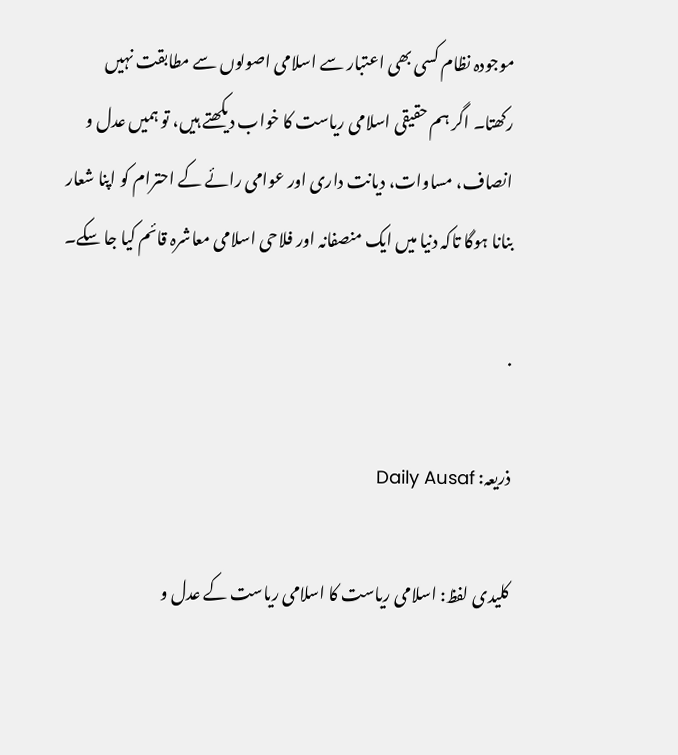موجودہ نظام کسی بھی اعتبار سے اسلامی اصولوں سے مطابقت نہیں رکھتا۔ اگر ہم حقیقی اسلامی ریاست کا خواب دیکھتے ہیں، تو ہمیں عدل و انصاف، مساوات، دیانت داری اور عوامی رائے کے احترام کو اپنا شعار بنانا ہوگا تاکہ دنیا میں ایک منصفانہ اور فلاحی اسلامی معاشرہ قائم کیا جا سکے۔

.

ذریعہ: Daily Ausaf

کلیدی لفظ: اسلامی ریاست کا اسلامی ریاست کے عدل و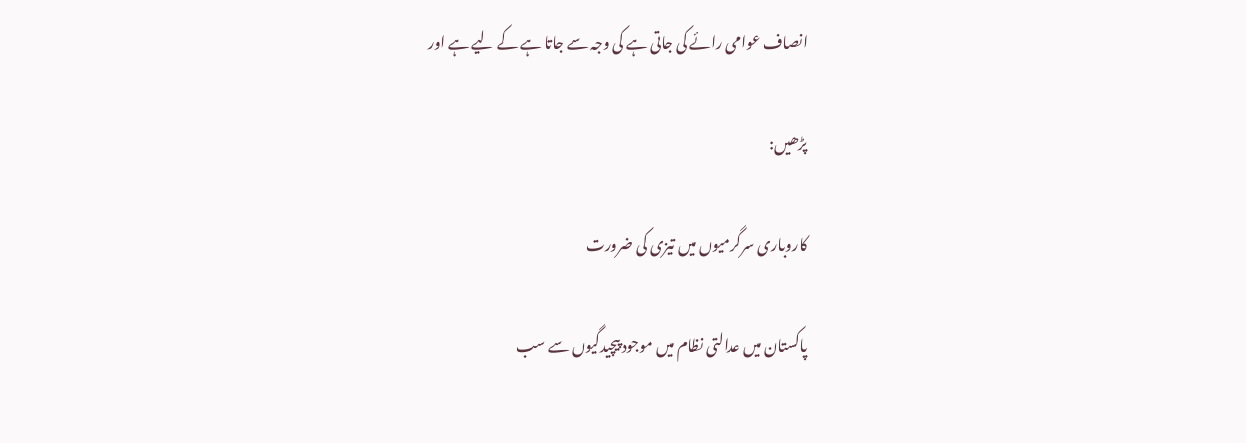انصاف عوامی رائے کی جاتی ہے کی وجہ سے جاتا ہے کے لیے ہے اور

پڑھیں:

کاروباری سرگرمیوں میں تیزی کی ضرورت

پاکستان میں عدالتی نظام میں موجود پیچیدگیوں سے سب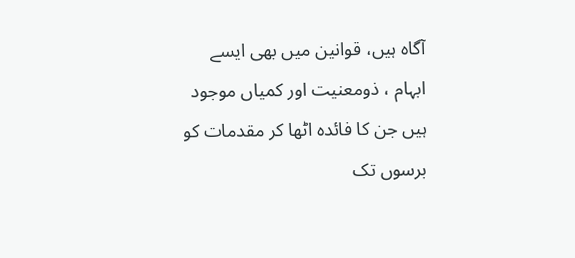آگاہ ہیں، قوانین میں بھی ایسے ابہام ، ذومعنیت اور کمیاں موجود ہیں جن کا فائدہ اٹھا کر مقدمات کو برسوں تک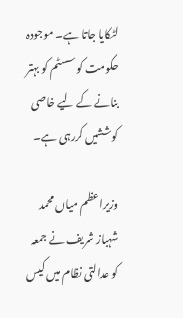لٹکایا جاتا ہے۔ موجودہ حکومت کو سسٹم کو بہتر بنانے کے لیے خاصی کوششیں کررہی ہے۔

وزیراعظم میاں محمد شہباز شریف نے جمعہ کو عدالتی نظام میں کیس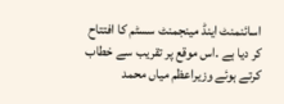اسائنمنٹ اینڈ مینجمنٹ سسٹم کا افتتاح کر دیا ہے ۔اس موقع پر تقریب سے خطاب کرتے ہوئے وزیراعظم میاں محمد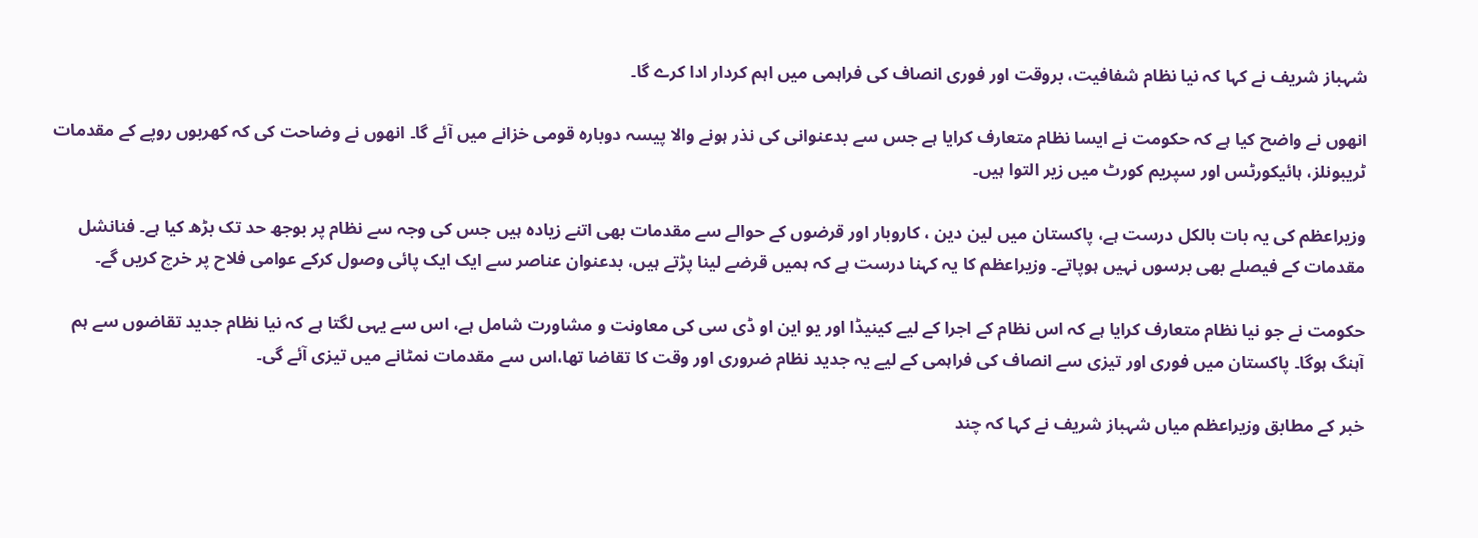شہباز شریف نے کہا کہ نیا نظام شفافیت، بروقت اور فوری انصاف کی فراہمی میں اہم کردار ادا کرے گا۔

انھوں نے واضح کیا ہے کہ حکومت نے ایسا نظام متعارف کرایا ہے جس سے بدعنوانی کی نذر ہونے والا پیسہ دوبارہ قومی خزانے میں آئے گا۔ انھوں نے وضاحت کی کہ کھربوں روپے کے مقدمات ٹریبونلز، ہائیکورٹس اور سپریم کورٹ میں زیر التوا ہیں۔

وزیراعظم کی یہ بات بالکل درست ہے، پاکستان میں لین دین ، کاروبار اور قرضوں کے حوالے سے مقدمات بھی اتنے زیادہ ہیں جس کی وجہ سے نظام پر بوجھ حد تک بڑھ کیا ہے۔ فنانشل مقدمات کے فیصلے بھی برسوں نہیں ہوپاتے۔ وزیراعظم کا یہ کہنا درست ہے کہ ہمیں قرضے لینا پڑتے ہیں، بدعنوان عناصر سے ایک ایک پائی وصول کرکے عوامی فلاح پر خرچ کریں گے۔

حکومت نے جو نیا نظام متعارف کرایا ہے کہ اس نظام کے اجرا کے لیے کینیڈا اور یو این او ڈی سی کی معاونت و مشاورت شامل ہے، اس سے یہی لگتا ہے کہ نیا نظام جدید تقاضوں سے ہم آہنگ ہوگا۔ پاکستان میں فوری اور تیزی سے انصاف کی فراہمی کے لیے یہ جدید نظام ضروری اور وقت کا تقاضا تھا،اس سے مقدمات نمٹانے میں تیزی آئے گی۔

خبر کے مطابق وزیراعظم میاں شہباز شریف نے کہا کہ چند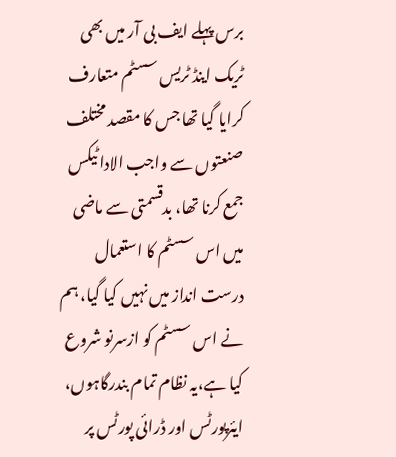برس پہلے ایف بی آر میں بھی ٹریک اینڈ ٹریس سسٹم متعارف کرایا گیا تھا جس کا مقصد مختلف صنعتوں سے واجب الادا ٹیکس جمع کرنا تھا، بدقسمتی سے ماضی میں اس سسٹم کا استعمال درست انداز میں نہیں کیا گیا، ہم نے اس سسٹم کو ازسرنو شروع کیا ہے،یہ نظام تمام بندرگاہوں، ایئرپورٹس اور ڈرائی پورٹس پر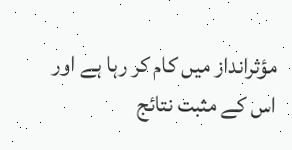مؤثرانداز میں کام کر رہا ہے اور اس کے مثبت نتائج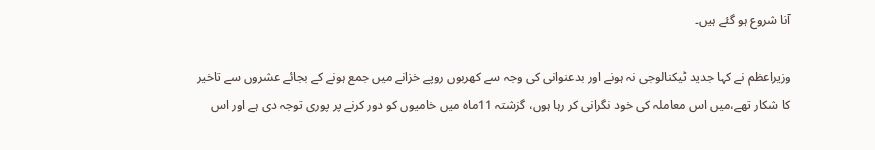آنا شروع ہو گئے ہیں۔

وزیراعظم نے کہا جدید ٹیکنالوجی نہ ہونے اور بدعنوانی کی وجہ سے کھربوں روپے خزانے میں جمع ہونے کے بجائے عشروں سے تاخیر کا شکار تھے،میں اس معاملہ کی خود نگرانی کر رہا ہوں، گزشتہ 11ماہ میں خامیوں کو دور کرنے پر پوری توجہ دی ہے اور اس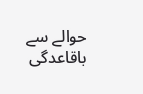حوالے سے باقاعدگی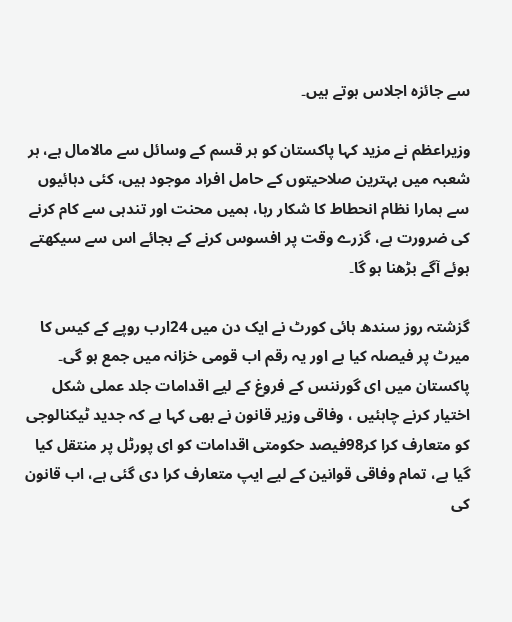سے جائزہ اجلاس ہوتے ہیں۔

وزیراعظم نے مزید کہا پاکستان کو ہر قسم کے وسائل سے مالامال ہے، ہر شعبہ میں بہترین صلاحیتوں کے حامل افراد موجود ہیں، کئی دہائیوں سے ہمارا نظام انحطاط کا شکار رہا، ہمیں محنت اور تندہی سے کام کرنے کی ضرورت ہے، گزرے وقت پر افسوس کرنے کے بجائے اس سے سیکھتے ہوئے آگے بڑھنا ہو گا۔

گزشتہ روز سندھ ہائی کورٹ نے ایک دن میں 24ارب روپے کے کیس کا میرٹ پر فیصلہ کیا ہے اور یہ رقم اب قومی خزانہ میں جمع ہو گی۔ پاکستان میں ای گورننس کے فروغ کے لیے اقدامات جلد عملی شکل اختیار کرنے چاہئیں ، وفاقی وزیر قانون نے بھی کہا ہے کہ جدید ٹیکنالوجی کو متعارف کرا کر98فیصد حکومتی اقدامات کو ای پورٹل پر منتقل کیا گیا ہے، تمام وفاقی قوانین کے لیے ایپ متعارف کرا دی گئی ہے، اب قانون کی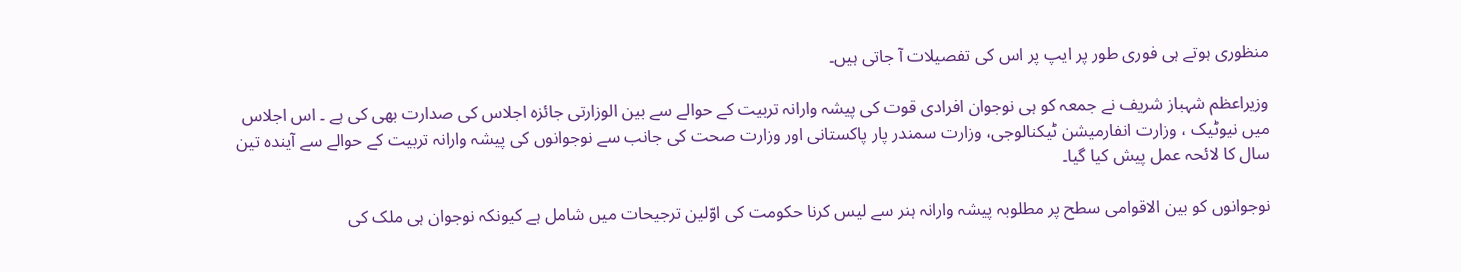منظوری ہوتے ہی فوری طور پر ایپ پر اس کی تفصیلات آ جاتی ہیں۔

وزیراعظم شہباز شریف نے جمعہ کو ہی نوجوان افرادی قوت کی پیشہ وارانہ تربیت کے حوالے سے بین الوزارتی جائزہ اجلاس کی صدارت بھی کی ہے ۔ اس اجلاس میں نیوٹیک ، وزارت انفارمیشن ٹیکنالوجی، وزارت سمندر پار پاکستانی اور وزارت صحت کی جانب سے نوجوانوں کی پیشہ وارانہ تربیت کے حوالے سے آیندہ تین سال کا لائحہ عمل پیش کیا گیا۔

نوجوانوں کو بین الاقوامی سطح پر مطلوبہ پیشہ وارانہ ہنر سے لیس کرنا حکومت کی اوّلین ترجیحات میں شامل ہے کیونکہ نوجوان ہی ملک کی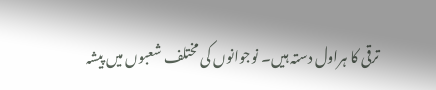ترقی کا ہراول دستہ ہیں۔ نوجوانوں کی مختلف شعبوں میں پیشہ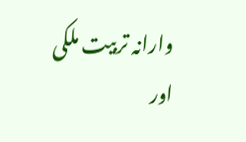وارانہ تربیت ملکی اور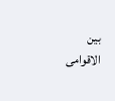بین الاقوامی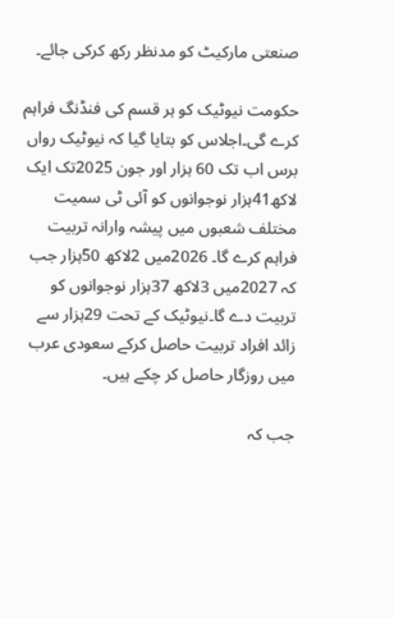صنعتی مارکیٹ کو مدنظر رکھ کرکی جائے۔

حکومت نیوٹیک کو ہر قسم کی فنڈنگ فراہم کرے گی۔اجلاس کو بتایا گیا کہ نیوٹیک رواں برس اب تک 60 ہزار اور جون 2025تک ایک لاکھ41ہزار نوجوانوں کو آئی ٹی سمیت مختلف شعبوں میں پیشہ وارانہ تربیت فراہم کرے گا۔ 2026میں 2لاکھ 50ہزار جب کہ 2027میں 3لاکھ 37ہزار نوجوانوں کو تربیت دے گا۔نیوٹیک کے تحت 29ہزار سے زائد افراد تربیت حاصل کرکے سعودی عرب میں روزگار حاصل کر چکے ہیں۔

جب کہ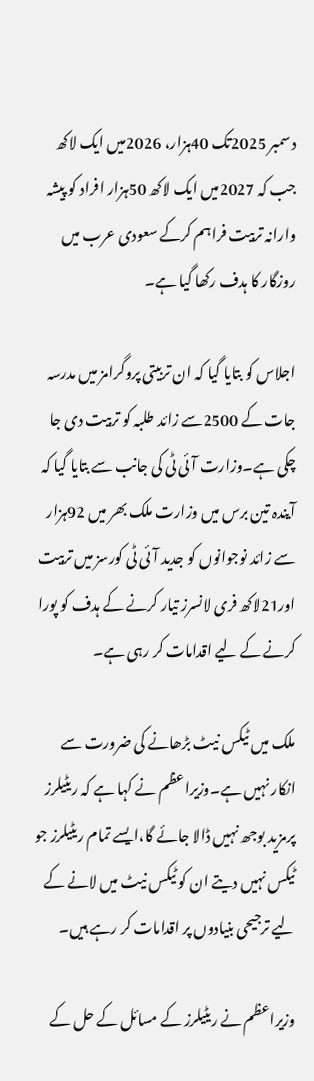دسمبر 2025تک 40ہزار، 2026میں ایک لاکھ جب کہ 2027میں ایک لاکھ 50ہزار افراد کو پیشہ وارانہ تربیت فراہم کرکے سعودی عرب میں روزگار کا ہدف رکھا گیا ہے۔

اجلاس کو بتایا گیا کہ ان تربیتی پروگرامز میں مدرسہ جات کے 2500سے زائد طلبہ کو تربیت دی جا چکی ہے۔وزارت آئی ٹی کی جانب سے بتایا گیا کہ آیندہ تین برس میں وزارت ملک بھر میں 92ہزار سے زائد نوجوانوں کو جدید آئی ٹی کورسز میں تربیت اور21لاکھ فری لانسرز تیار کرنے کے ہدف کو پورا کرنے کے لیے اقدامات کر رہی ہے۔

ملک میں ٹیکس نیٹ بڑھانے کی ضرورت سے انکار نہیں ہے۔وزیراعظم نے کہا ہے کہ ریٹیلرز پرمزید بوجھ نہیں ڈالا جائے گا،ایسے تمام ریٹیلرز جو ٹیکس نہیں دیتے ان کو ٹیکس نیٹ میں لانے کے لیے ترجیحی بنیادوں پر اقدامات کر رہے ہیں۔

وزیراعظم نے ریٹیلرز کے مسائل کے حل کے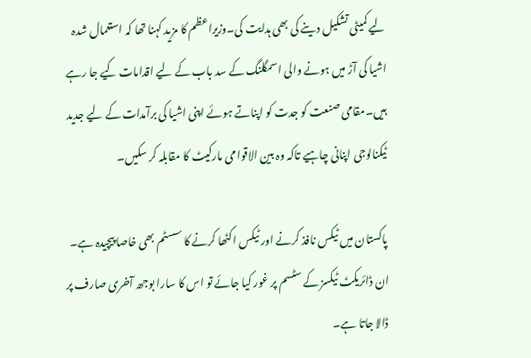لیے کمیٹی تشکیل دینے کی بھی ہدایت کی۔وزیراعظم کا مزید کہنا تھا کہ استعمال شدہ اشیا کی آڑ میں ہونے والی اسمگلنگ کے سد باب کے لیے اقدامات کیے جا رہے ہیں۔مقامی صنعت کو جدت کو اپناتے ہوئے اپنی اشیا کی برآمدات کے لیے جدید ٹیکنالوجی اپنانی چاہیے تاکہ وہ بین الاقوامی مارکیٹ کا مقابلہ کر سکیں۔

پاکستان میں ٹیکس نافذ کرنے اور ٹیکس اکٹھا کرنے کا سسٹم بھی خاصا پیچیدہ ہے۔ ان ڈائریکٹ ٹیکسز کے سٹسم پر غور کیا جائے تو اس کا سارا بوجھ آخری صارف پر ڈالا جاتا ہے۔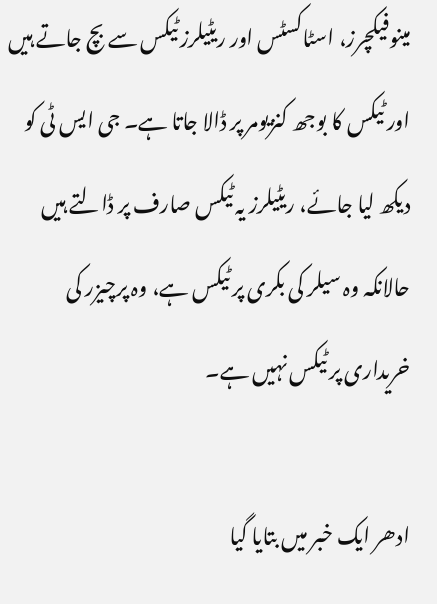مینوفیکچرز، اسٹاکسٹس اور ریٹیلرز ٹیکس سے بچ جاتے ہیں اور ٹیکس کا بوجھ کنزیومر پر ڈالا جاتا ہے۔ جی ایس ٹی کو دیکھ لیا جائے، ریٹیلرز یہ ٹیکس صارف پر ڈالتے ہیں حالانکہ وہ سیلر کی بکری پر ٹیکس ہے، وہ پرچیزر کی خریداری پر ٹیکس نہیں ہے۔

ادھر ایک خبر میں بتایا گیا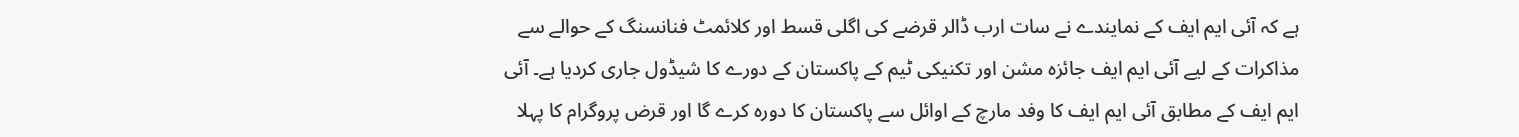ہے کہ آئی ایم ایف کے نمایندے نے سات ارب ڈالر قرضے کی اگلی قسط اور کلائمٹ فنانسنگ کے حوالے سے مذاکرات کے لیے آئی ایم ایف جائزہ مشن اور تکنیکی ٹیم کے پاکستان کے دورے کا شیڈول جاری کردیا ہے۔ آئی ایم ایف کے مطابق آئی ایم ایف کا وفد مارچ کے اوائل سے پاکستان کا دورہ کرے گا اور قرض پروگرام کا پہلا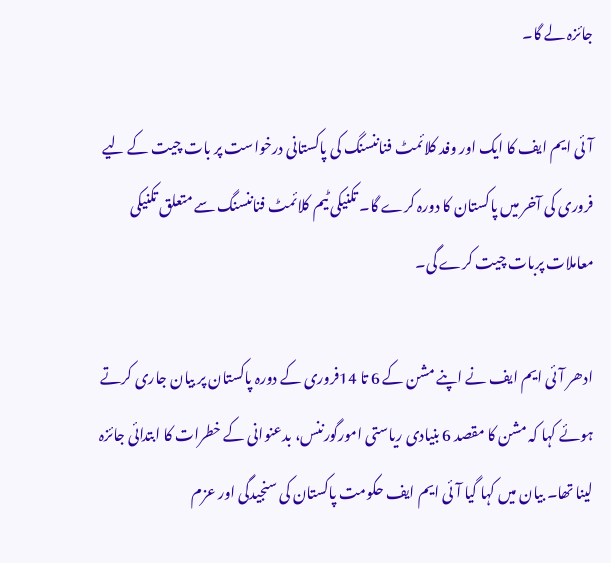جائزہ لے گا۔

آئی ایم ایف کا ایک اور وفد کلائمٹ فناننسنگ کی پاکستانی درخواست پر بات چیت کے لیے فروری کی آخر میں پاکستان کا دورہ کرے گا۔ تکنیکی ٹیم کلائمٹ فناننسنگ سے متعلق تکنیکی معاملات پربات چیت کرے گی۔

ادھر آئی ایم ایف نے اپنے مشن کے 6 تا 14فروری کے دورہ پاکستان پر بیان جاری کرتے ہوئے کہا کہ مشن کا مقصد 6 بنیادی ریاستی امورگورننس، بدعنوانی کے خطرات کا ابتدائی جائزہ لینا تھا۔ بیان میں کہا گیا آئی ایم ایف حکومت پاکستان کی سنجیدگی اور عزم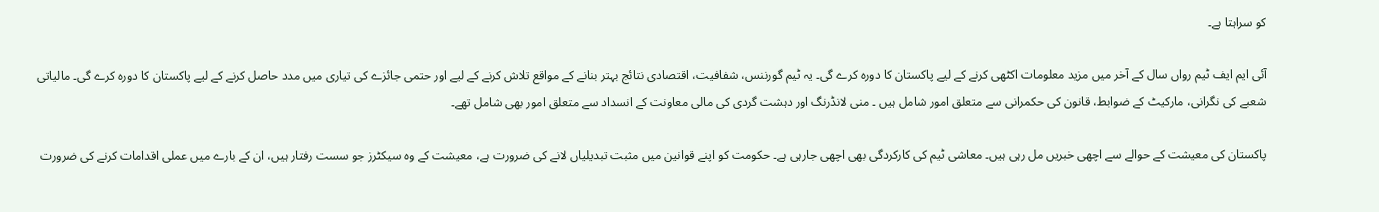کو سراہتا ہے۔

آئی ایم ایف ٹیم رواں سال کے آخر میں مزید معلومات اکٹھی کرنے کے لیے پاکستان کا دورہ کرے گی۔ یہ ٹیم گورننس، شفافیت، اقتصادی نتائج بہتر بنانے کے مواقع تلاش کرنے کے لیے اور حتمی جائزے کی تیاری میں مدد حاصل کرنے کے لیے پاکستان کا دورہ کرے گی۔ مالیاتی شعبے کی نگرانی، مارکیٹ کے ضوابط، قانون کی حکمرانی سے متعلق امور شامل ہیں ۔ منی لانڈرنگ اور دہشت گردی کی مالی معاونت کے انسداد سے متعلق امور بھی شامل تھے۔

پاکستان کی معیشت کے حوالے سے اچھی خبریں مل رہی ہیں۔ معاشی ٹیم کی کارکردگی بھی اچھی جارہی ہے۔ حکومت کو اپنے قوانین میں مثبت تبدیلیاں لانے کی ضرورت ہے، معیشت کے وہ سیکٹرز جو سست رفتار ہیں، ان کے بارے میں عملی اقدامات کرنے کی ضرورت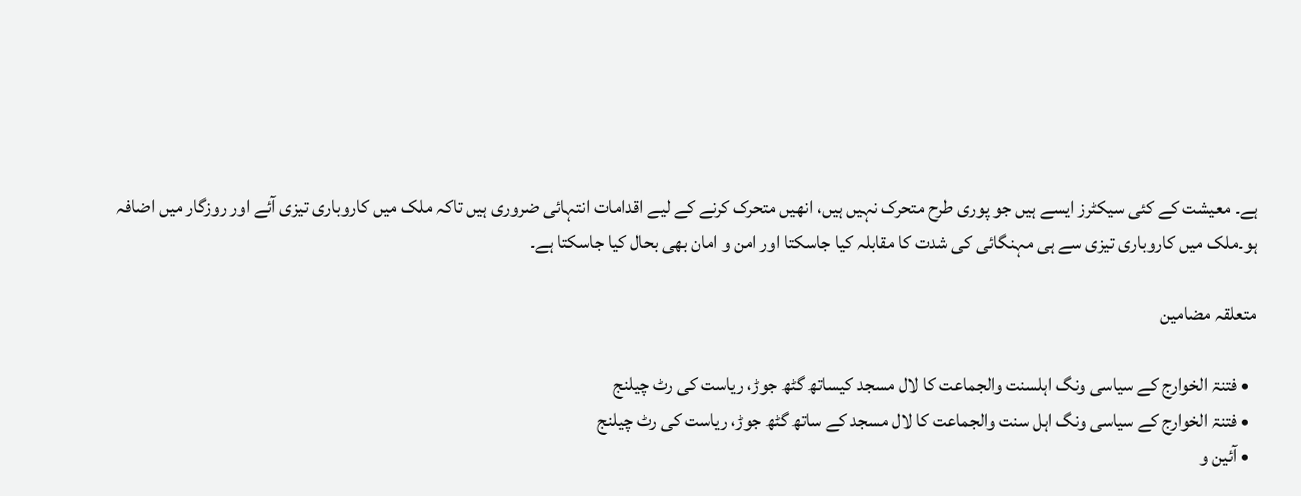ہے۔ معیشت کے کئی سیکٹرز ایسے ہیں جو پوری طرح متحرک نہیں ہیں، انھیں متحرک کرنے کے لیے اقدامات انتہائی ضروری ہیں تاکہ ملک میں کاروباری تیزی آئے اور روزگار میں اضافہ ہو۔ملک میں کاروباری تیزی سے ہی مہنگائی کی شدت کا مقابلہ کیا جاسکتا اور امن و امان بھی بحال کیا جاسکتا ہے۔

متعلقہ مضامین

  • فتنۃ الخوارج کے سیاسی ونگ اہلسنت والجماعت کا لال مسجد کیساتھ گٹھ جوڑ، ریاست کی رٹ چیلنج
  • فتنۃ الخوارج کے سیاسی ونگ اہل سنت والجماعت کا لال مسجد کے ساتھ گٹھ جوڑ، ریاست کی رٹ چیلنج
  • آئین و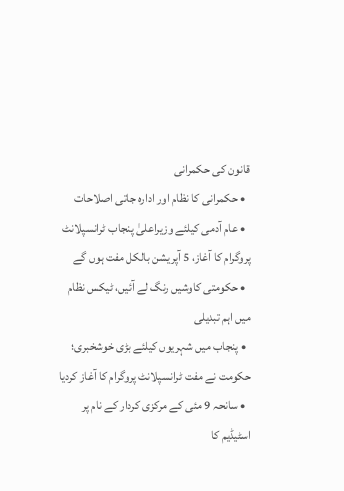قانون کی حکمرانی
  • حکمرانی کا نظام اور ادارہ جاتی اصلاحات
  • عام آدمی کیلئے وزیراعلیٰ پنجاب ٹرانسپلانٹ پروگرام کا آغاز، 5 آپریشن بالکل مفت ہوں گے
  • حکومتی کاوشیں رنگ لے آئیں، ٹیکس نظام میں اہم تبدیلی
  • پنجاب میں شہریوں کیلئے بڑی خوشخبری؛ حکومت نے مفت ٹرانسپلانٹ پروگرام کا آغاز کردیا
  • سانحہ 9 مئی کے مرکزی کردار کے نام پر اسٹیڈیم کا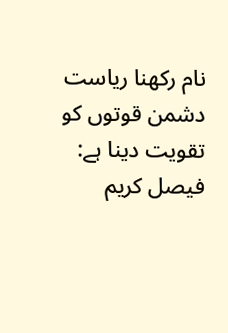نام رکھنا ریاست دشمن قوتوں کو تقویت دینا ہے: فیصل کریم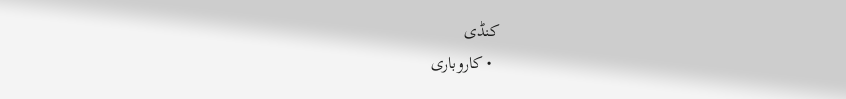کنڈی
  • کاروباری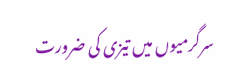سرگرمیوں میں تیزی کی ضرورت